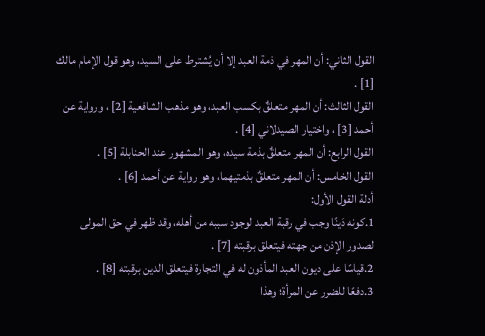القول الثاني: أن المهر في ذمة العبد إلا أن يُشترط على السيد، وهو قول الإمام مالك [1] .
القول الثالث: أن المهر متعلقٌ بكسب العبد، وهو مذهب الشافعية [2] ، ورواية عن أحمد [3] ، واختيار الصيدلاني [4] .
القول الرابع: أن المهر متعلقٌ بذمة سيده، وهو المشهور عند الحنابلة [5] .
القول الخامس: أن المهر متعلقٌ بذمتيهما، وهو رواية عن أحمد [6] .
أدلة القول الأول:
1.كونه دَينًا وجب في رقبة العبد لوجود سببه من أهله، وقد ظهر في حق المولى لصدور الإذن من جهته فيتعلق برقبته [7] .
2.قياسًا على ديون العبد المأذون له في التجارة فيتعلق الدين برقبته [8] .
3.دفعًا للضرر عن المرأة؛ وهذا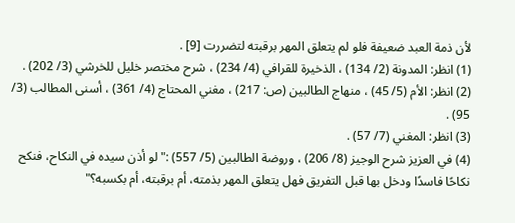لأن ذمة العبد ضعيفة فلو لم يتعلق المهر برقبته لتضررت [9] .
(1) انظر: المدونة (2/ 134) ، الذخيرة للقرافي (4/ 234) ، شرح مختصر خليل للخرشي (3/ 202) .
(2) انظر: الأم (5/ 45) ، منهاج الطالبين (ص: 217) ، مغني المحتاج (4/ 361) ، أسنى المطالب (3/ 95) .
(3) انظر: المغني (7/ 57) .
(4) في العزيز شرح الوجيز (8/ 206) ، وروضة الطالبين (5/ 557) :"لو أذن سيده في النكاح، فنكح نكاحًا فاسدًا ودخل بها قبل التفريق فهل يتعلق المهر بذمته، أم برقبته، أم بكسبه؟"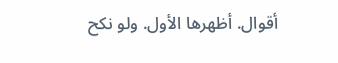أقوال. أظهرها الأول. ولو نكح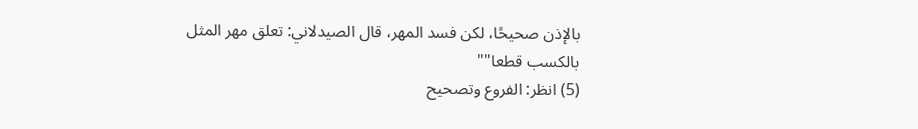بالإذن صحيحًا، لكن فسد المهر، قال الصيدلاني: تعلق مهر المثل بالكسب قطعا""
(5) انظر: الفروع وتصحيح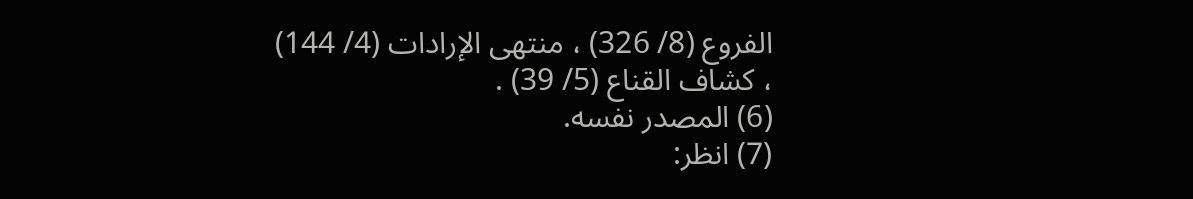الفروع (8/ 326) ، منتهى الإرادات (4/ 144) ، كشاف القناع (5/ 39) .
(6) المصدر نفسه.
(7) انظر: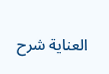العناية شرح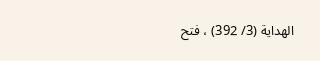الهداية (3/ 392) ، فتح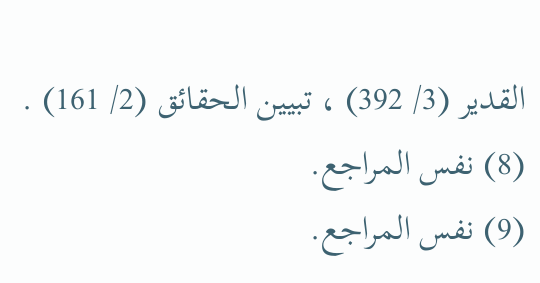القدير (3/ 392) ، تبيين الحقائق (2/ 161) .
(8) نفس المراجع.
(9) نفس المراجع.